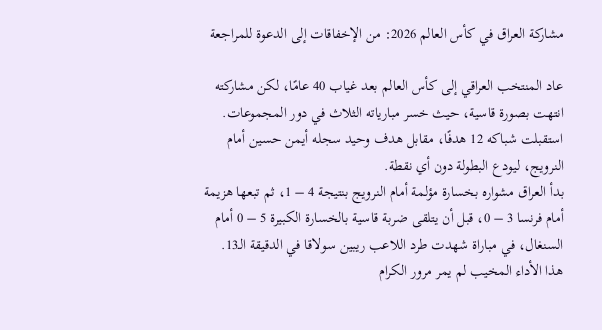مشاركة العراق في كأس العالم 2026: من الإخفاقات إلى الدعوة للمراجعة

عاد المنتخب العراقي إلى كأس العالم بعد غياب 40 عامًا، لكن مشاركته انتهت بصورة قاسية، حيث خسر مبارياته الثلاث في دور المجموعات. استقبلت شباكه 12 هدفًا، مقابل هدف وحيد سجله أيمن حسين أمام النرويج، ليودع البطولة دون أي نقطة.
بدأ العراق مشواره بخسارة مؤلمة أمام النرويج بنتيجة 4 – 1، ثم تبعها هزيمة أمام فرنسا 3 – 0، قبل أن يتلقى ضربة قاسية بالخسارة الكبيرة 5 – 0 أمام السنغال، في مباراة شهدت طرد اللاعب ريبين سولاقا في الدقيقة الـ13.
هذا الأداء المخيب لم يمر مرور الكرام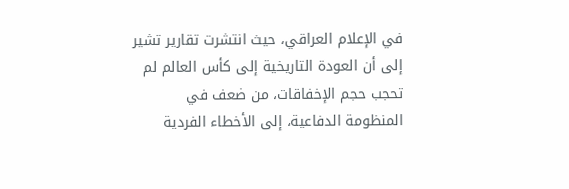في الإعلام العراقي، حيث انتشرت تقارير تشير إلى أن العودة التاريخية إلى كأس العالم لم تحجب حجم الإخفاقات، من ضعف في المنظومة الدفاعية، إلى الأخطاء الفردية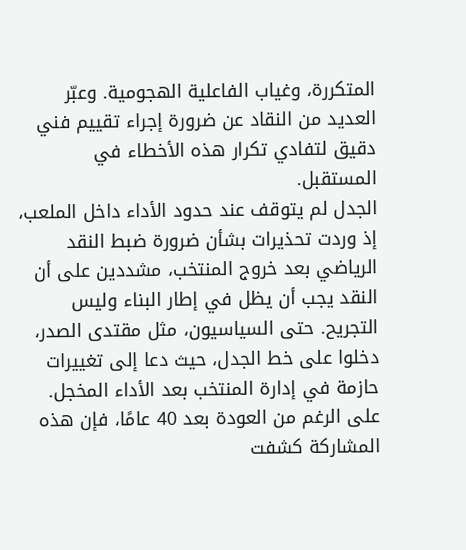المتكررة، وغياب الفاعلية الهجومية. وعبّر العديد من النقاد عن ضرورة إجراء تقييم فني دقيق لتفادي تكرار هذه الأخطاء في المستقبل.
الجدل لم يتوقف عند حدود الأداء داخل الملعب، إذ وردت تحذيرات بشأن ضرورة ضبط النقد الرياضي بعد خروج المنتخب، مشددين على أن النقد يجب أن يظل في إطار البناء وليس التجريح. حتى السياسيون، مثل مقتدى الصدر، دخلوا على خط الجدل، حيث دعا إلى تغييرات حازمة في إدارة المنتخب بعد الأداء المخجل.
على الرغم من العودة بعد 40 عامًا، فإن هذه المشاركة كشفت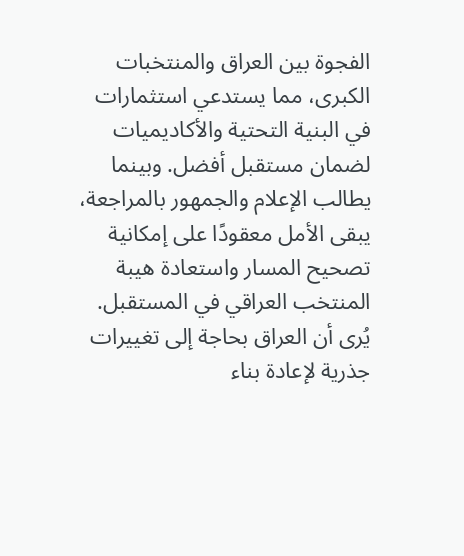الفجوة بين العراق والمنتخبات الكبرى، مما يستدعي استثمارات في البنية التحتية والأكاديميات لضمان مستقبل أفضل. وبينما يطالب الإعلام والجمهور بالمراجعة، يبقى الأمل معقودًا على إمكانية تصحيح المسار واستعادة هيبة المنتخب العراقي في المستقبل. يُرى أن العراق بحاجة إلى تغييرات جذرية لإعادة بناء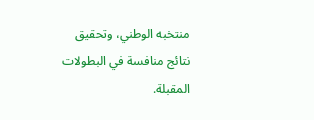منتخبه الوطني، وتحقيق نتائج منافسة في البطولات المقبلة.